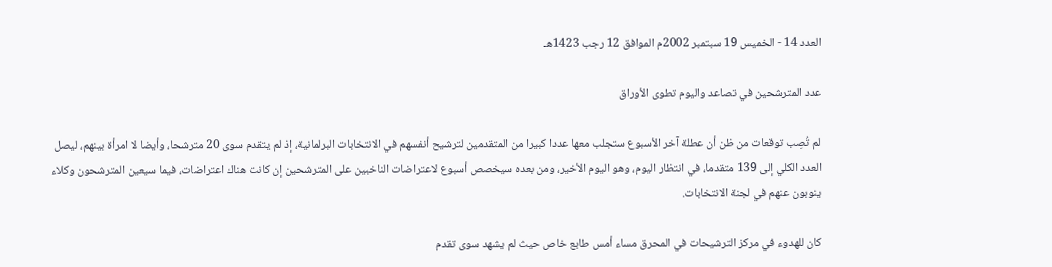العدد 14 - الخميس 19 سبتمبر 2002م الموافق 12 رجب 1423هـ

عدد المترشحين في تصاعد واليوم تطوى الأوراق

لم تُصِب توقعات من ظن أن عطلة آخر الأسبوع ستجلب معها عددا كبيرا من المتقدمين لترشيح أنفسهم في الانتخابات البرلمانية، إذ لم يتقدم سوى 20 مترشحا، وأيضا لا امرأة بينهم، ليصل العدد الكلي إلى 139 متقدما، في انتظار اليوم، وهو اليوم الأخير، ومن بعده سيخصص أسبوع لاعتراضات الناخبين على المترشحين إن كانت هناك اعتراضات، فيما سيعين المترشحون وكلاء ينوبون عنهم في لجنة الانتخابات.

كان للهدوء في مركز الترشيحات في المحرق مساء أمس طابع خاص حيث لم يشهد سوى تقدم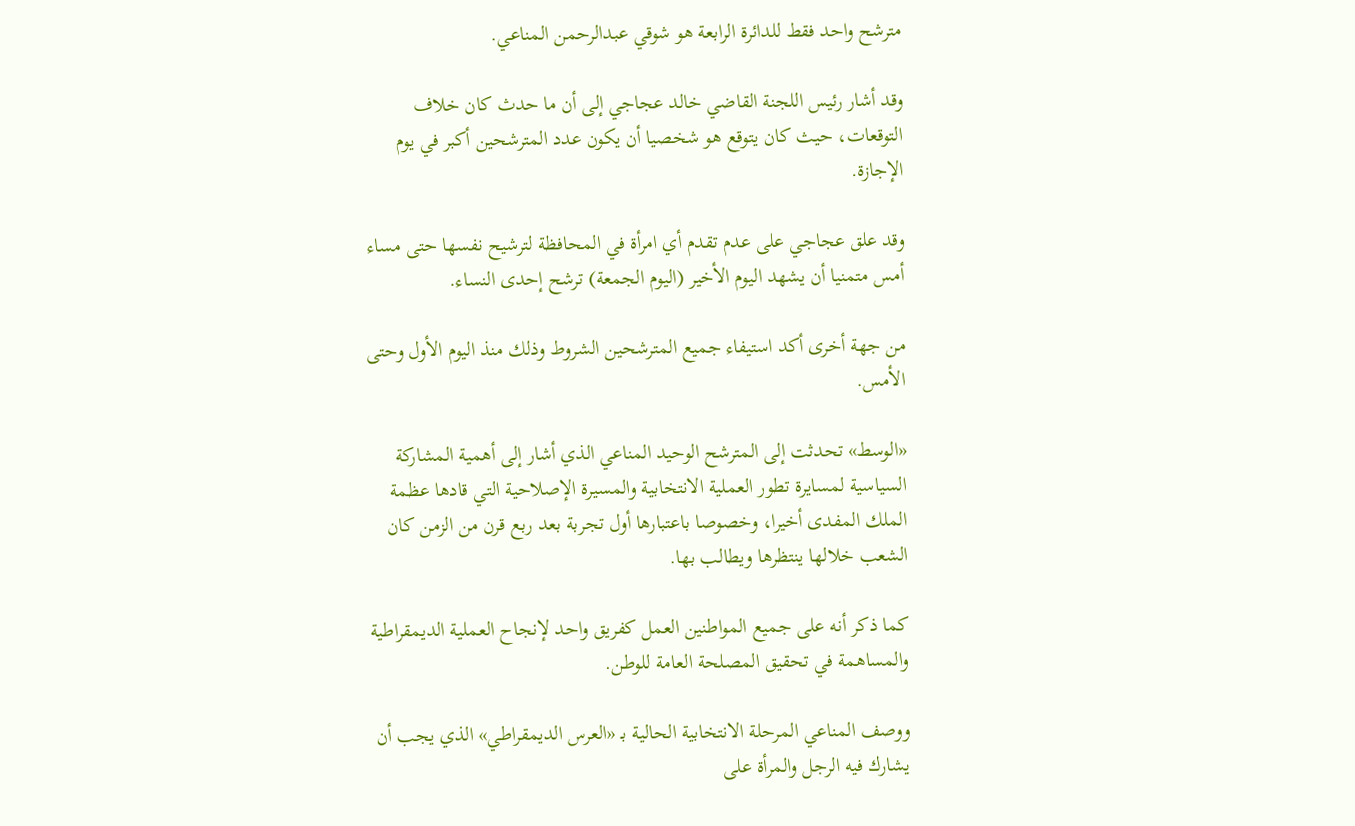مترشح واحد فقط للدائرة الرابعة هو شوقي عبدالرحمن المناعي.

وقد أشار رئيس اللجنة القاضي خالد عجاجي إلى أن ما حدث كان خلاف التوقعات، حيث كان يتوقع هو شخصيا أن يكون عدد المترشحين أكبر في يوم الإجازة.

وقد علق عجاجي على عدم تقدم أي امرأة في المحافظة لترشيح نفسها حتى مساء أمس متمنيا أن يشهد اليوم الأخير (اليوم الجمعة) ترشح إحدى النساء.

من جهة أخرى أكد استيفاء جميع المترشحين الشروط وذلك منذ اليوم الأول وحتى الأمس.

«الوسط» تحدثت إلى المترشح الوحيد المناعي الذي أشار إلى أهمية المشاركة السياسية لمسايرة تطور العملية الانتخابية والمسيرة الإصلاحية التي قادها عظمة الملك المفدى أخيرا، وخصوصا باعتبارها أول تجربة بعد ربع قرن من الزمن كان الشعب خلالها ينتظرها ويطالب بها.

كما ذكر أنه على جميع المواطنين العمل كفريق واحد لإنجاح العملية الديمقراطية والمساهمة في تحقيق المصلحة العامة للوطن.

ووصف المناعي المرحلة الانتخابية الحالية بـ «العرس الديمقراطي» الذي يجب أن يشارك فيه الرجل والمرأة على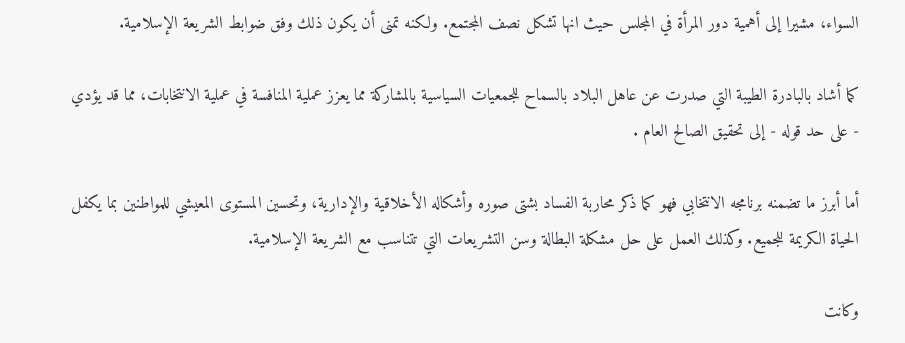السواء، مشيرا إلى أهمية دور المرأة في المجلس حيث انها تشكل نصف المجتمع. ولكنه تمنى أن يكون ذلك وفق ضوابط الشريعة الإسلامية.

كما أشاد بالبادرة الطيبة التي صدرت عن عاهل البلاد بالسماح للجمعيات السياسية بالمشاركة مما يعزز عملية المنافسة في عملية الانتخابات، مما قد يؤدي - على حد قوله - إلى تحقيق الصالح العام .

أما أبرز ما تضمنه برنامجه الانتخابي فهو كما ذكر محاربة الفساد بشتى صوره وأشكاله الأخلاقية والإدارية، وتحسين المستوى المعيشي للمواطنين بما يكفل الحياة الكريمة للجميع. وكذلك العمل على حل مشكلة البطالة وسن التشريعات التي تتناسب مع الشريعة الإسلامية.

وكانت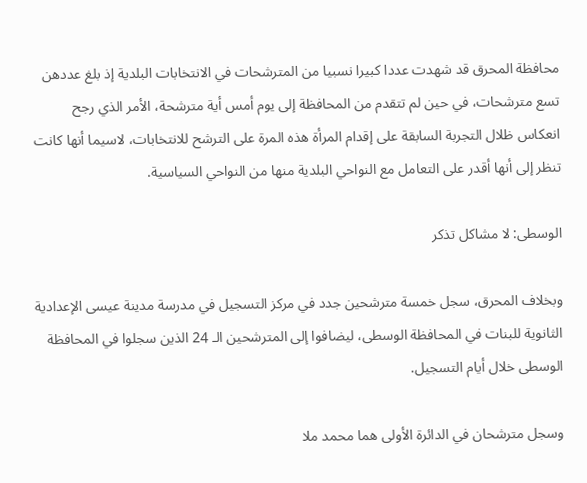محافظة المحرق قد شهدت عددا كبيرا نسبيا من المترشحات في الانتخابات البلدية إذ بلغ عددهن تسع مترشحات، في حين لم تتقدم من المحافظة إلى يوم أمس أية مترشحة، الأمر الذي رجح انعكاس ظلال التجربة السابقة على إقدام المرأة هذه المرة على الترشح للانتخابات، لاسيما أنها كانت تنظر إلى أنها أقدر على التعامل مع النواحي البلدية منها من النواحي السياسية.

الوسطى: لا مشاكل تذكر

وبخلاف المحرق، سجل خمسة مترشحين جدد في مركز التسجيل في مدرسة مدينة عيسى الإعدادية الثانوية للبنات في المحافظة الوسطى، ليضافوا إلى المترشحين الـ 24 الذين سجلوا في المحافظة الوسطى خلال أيام التسجيل.

وسجل مترشحان في الدائرة الأولى هما محمد ملا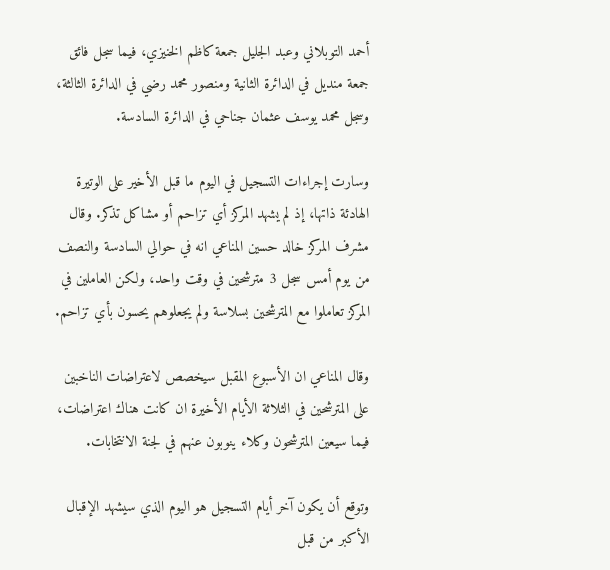أحمد التوبلاني وعبد الجليل جمعة كاظم الخنيزي، فيما سجل فائق جمعة منديل في الدائرة الثانية ومنصور محمد رضي في الدائرة الثالثة، وسجل محمد يوسف عثمان جناحي في الدائرة السادسة.

وسارت إجراءات التسجيل في اليوم ما قبل الأخير على الوتيرة الهادئة ذاتها، إذ لم يشهد المركز أي تزاحم أو مشاكل تذكر. وقال مشرف المركز خالد حسين المناعي انه في حوالي السادسة والنصف من يوم أمس سجل 3 مترشحين في وقت واحد، ولكن العاملين في المركز تعاملوا مع المترشحين بسلاسة ولم يجعلوهم يحسون بأي تزاحم.

وقال المناعي ان الأسبوع المقبل سيخصص لاعتراضات الناخبين على المترشحين في الثلاثة الأيام الأخيرة ان كانت هناك اعتراضات، فيما سيعين المترشحون وكلاء ينوبون عنهم في لجنة الانتخابات.

وتوقع أن يكون آخر أيام التسجيل هو اليوم الذي سيشهد الإقبال الأكبر من قبل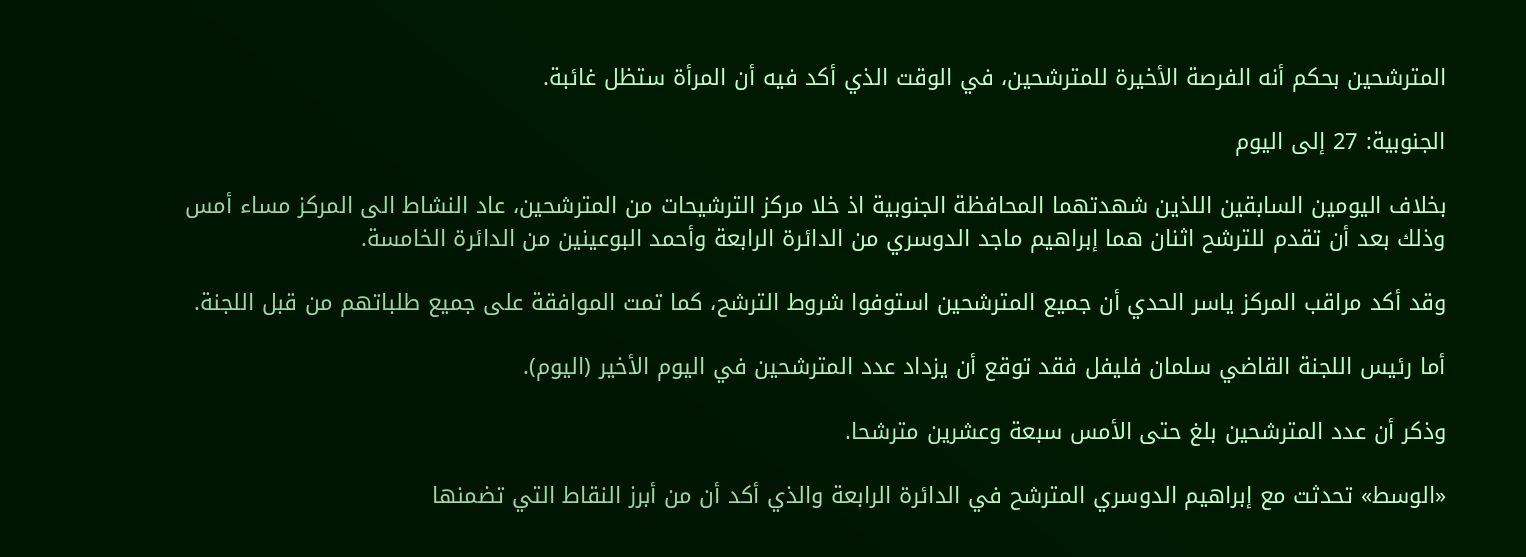المترشحين بحكم أنه الفرصة الأخيرة للمترشحين، في الوقت الذي أكد فيه أن المرأة ستظل غائبة.

الجنوبية: 27 إلى اليوم

بخلاف اليومين السابقين اللذين شهدتهما المحافظة الجنوبية اذ خلا مركز الترشيحات من المترشحين، عاد النشاط الى المركز مساء أمس وذلك بعد أن تقدم للترشح اثنان هما إبراهيم ماجد الدوسري من الدائرة الرابعة وأحمد البوعينين من الدائرة الخامسة.

وقد أكد مراقب المركز ياسر الحدي أن جميع المترشحين استوفوا شروط الترشح، كما تمت الموافقة على جميع طلباتهم من قبل اللجنة.

أما رئيس اللجنة القاضي سلمان فليفل فقد توقع أن يزداد عدد المترشحين في اليوم الأخير (اليوم).

وذكر أن عدد المترشحين بلغ حتى الأمس سبعة وعشرين مترشحا.

«الوسط» تحدثت مع إبراهيم الدوسري المترشح في الدائرة الرابعة والذي أكد أن من أبرز النقاط التي تضمنها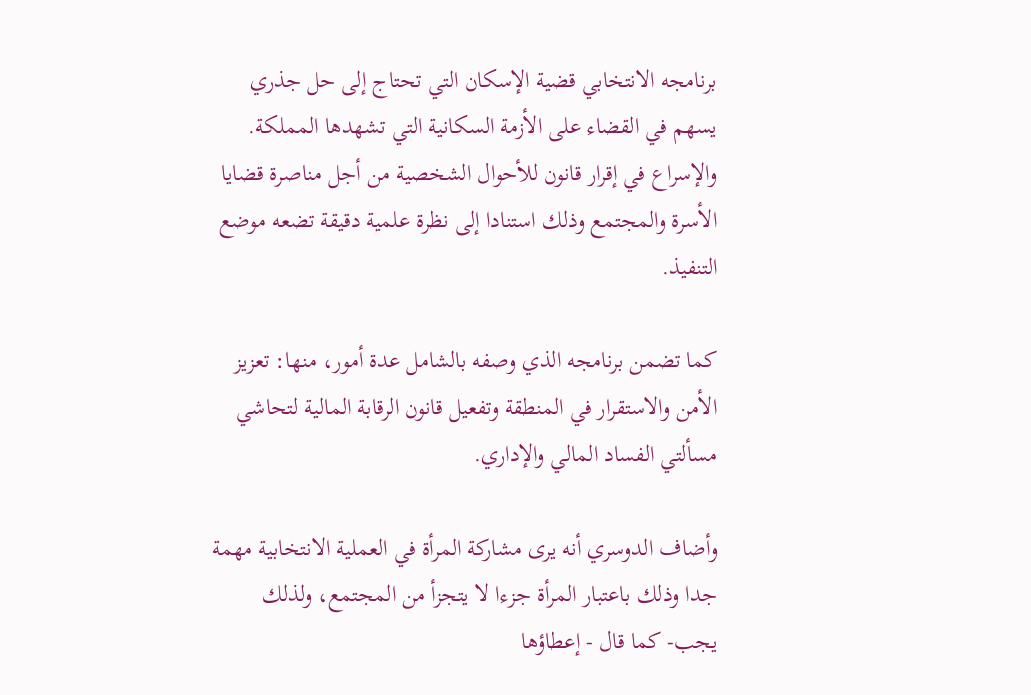برنامجه الانتخابي قضية الإسكان التي تحتاج إلى حل جذري يسهم في القضاء على الأزمة السكانية التي تشهدها المملكة. والإسراع في إقرار قانون للأحوال الشخصية من أجل مناصرة قضايا الأسرة والمجتمع وذلك استنادا إلى نظرة علمية دقيقة تضعه موضع التنفيذ.

كما تضمن برنامجه الذي وصفه بالشامل عدة أمور، منها: تعزيز الأمن والاستقرار في المنطقة وتفعيل قانون الرقابة المالية لتحاشي مسألتي الفساد المالي والإداري.

وأضاف الدوسري أنه يرى مشاركة المرأة في العملية الانتخابية مهمة جدا وذلك باعتبار المرأة جزءا لا يتجزأ من المجتمع، ولذلك يجب- كما قال - إعطاؤها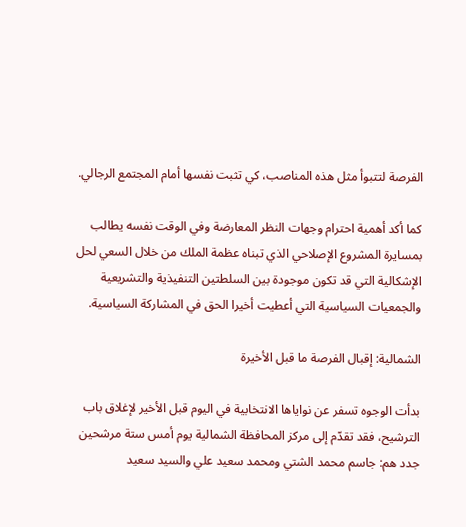الفرصة لتتبوأ مثل هذه المناصب، كي تثبت نفسها أمام المجتمع الرجالي.

كما أكد أهمية احترام وجهات النظر المعارضة وفي الوقت نفسه يطالب بمسايرة المشروع الإصلاحي الذي تبناه عظمة الملك من خلال السعي لحل الإشكالية التي قد تكون موجودة بين السلطتين التنفيذية والتشريعية والجمعيات السياسية التي أعطيت أخيرا الحق في المشاركة السياسية.

الشمالية: إقبال الفرصة ما قبل الأخيرة

بدأت الوجوه تسفر عن نواياها الانتخابية في اليوم قبل الأخير لإغلاق باب الترشيح، فقد تقدّم إلى مركز المحافظة الشمالية يوم أمس ستة مرشحين جدد هم: جاسم محمد الشتي ومحمد سعيد علي والسيد سعيد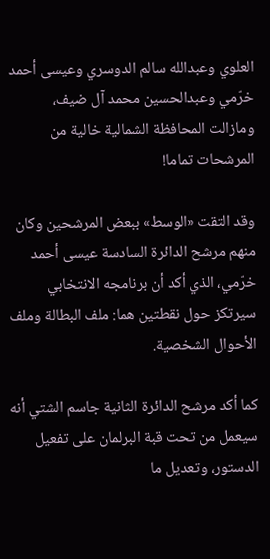العلوي وعبدالله سالم الدوسري وعيسى أحمد خرّمي وعبدالحسين محمد آل ضيف، ومازالت المحافظة الشمالية خالية من المرشحات تماما!

وقد التقت «الوسط» ببعض المرشحين وكان منهم مرشح الدائرة السادسة عيسى أحمد خرّمي، الذي أكد أن برنامجه الانتخابي سيرتكز حول نقطتين هما: ملف البطالة وملف الأحوال الشخصية.

كما أكد مرشح الدائرة الثانية جاسم الشتي أنه سيعمل من تحت قبة البرلمان على تفعيل الدستور، وتعديل ما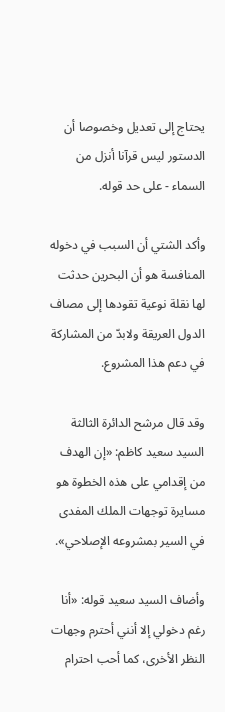يحتاج إلى تعديل وخصوصا أن الدستور ليس قرآنا أنزل من السماء - على حد قوله.

وأكد الشتي أن السبب في دخوله المنافسة هو أن البحرين حدثت لها نقلة نوعية تقودها إلى مصاف الدول العريقة ولابدّ من المشاركة في دعم هذا المشروع.

وقد قال مرشح الدائرة الثالثة السيد سعيد كاظم: «إن الهدف من إقدامي على هذه الخطوة هو مسايرة توجهات الملك المفدى في السير بمشروعه الإصلاحي».

وأضاف السيد سعيد قوله: «أنا رغم دخولي إلا أنني أحترم وجهات النظر الأخرى، كما أحب احترام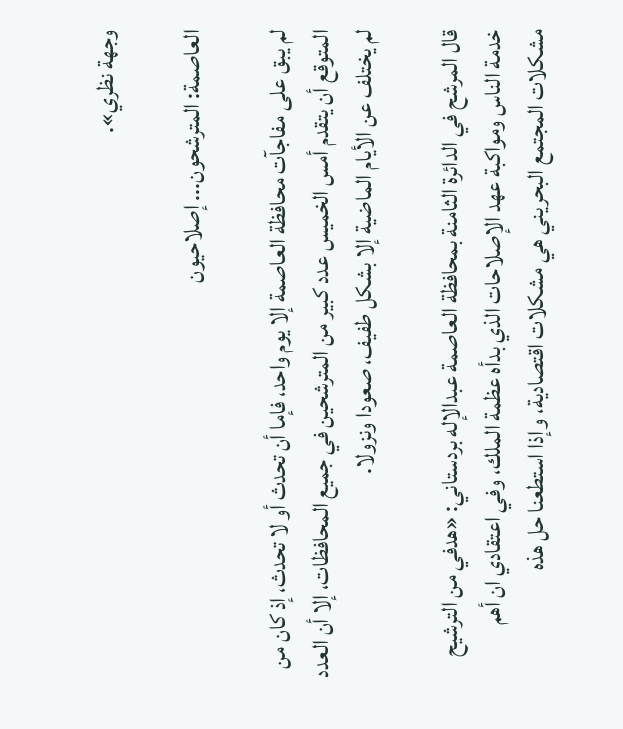وجهة نظري».

العاصمة: المترشحون... إصلاحيون

لم يبق على مفاجآت محافظة العاصمة إلا يوم واحد، فإما أن تحدث أو لا تحدث، إذ كان من المتوقع أن يتقدم أمس الخميس عدد كبير من المترشحين في جميع المحافظات، إلا أن العدد لم يختلف عن الأيام الماضية إلا بشكل طفيف، صعودا ونزولا.

قال المرشح في الدائرة الثامنة بمحافظة العاصمة عبدالإله بردستاني: «هدفي من الترشيح خدمة الناس ومواكبة عهد الإصلاحات الذي بدأه عظمة الملك، وفي اعتقادي ان أهم مشكلات المجتمع البحريني هي مشكلات اقتصادية، وإذا استطعنا حل هذه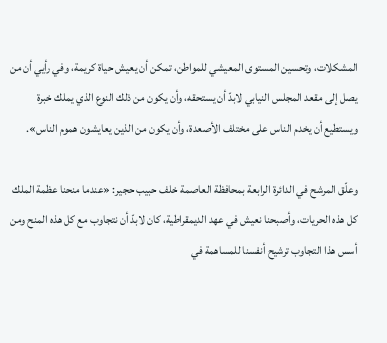المشكلات، وتحسين المستوى المعيشي للمواطن، تمكن أن يعيش حياة كريمة، وفي رأيي أن من يصل إلى مقعد المجلس النيابي لابدّ أن يستحقه، وأن يكون من ذلك النوع الذي يملك خبرة ويستطيع أن يخدم الناس على مختلف الأصعدة، وأن يكون من الذين يعايشون هموم الناس».

وعلّق المرشح في الدائرة الرابعة بمحافظة العاصمة خلف حبيب حجير: «عندما منحنا عظمة الملك كل هذه الحريات، وأصبحنا نعيش في عهد الديمقراطية، كان لابدّ أن نتجاوب مع كل هذه المنح ومن أسس هذا التجاوب ترشيح أنفسنا للمساهمة في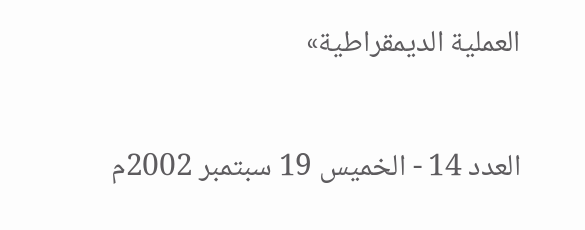العملية الديمقراطية»

العدد 14 - الخميس 19 سبتمبر 2002م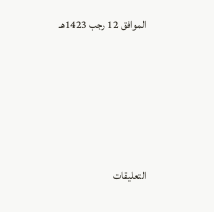الموافق 12 رجب 1423هـ





التعليقات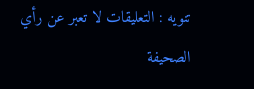تنويه : التعليقات لا تعبر عن رأي الصحيفة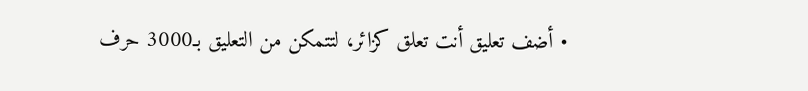• أضف تعليق أنت تعلق كزائر، لتتمكن من التعليق بـ3000 حرف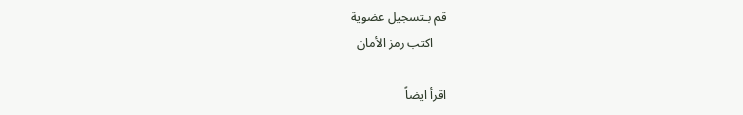قم بـتسجيل عضوية
    اكتب رمز الأمان

اقرأ ايضاً